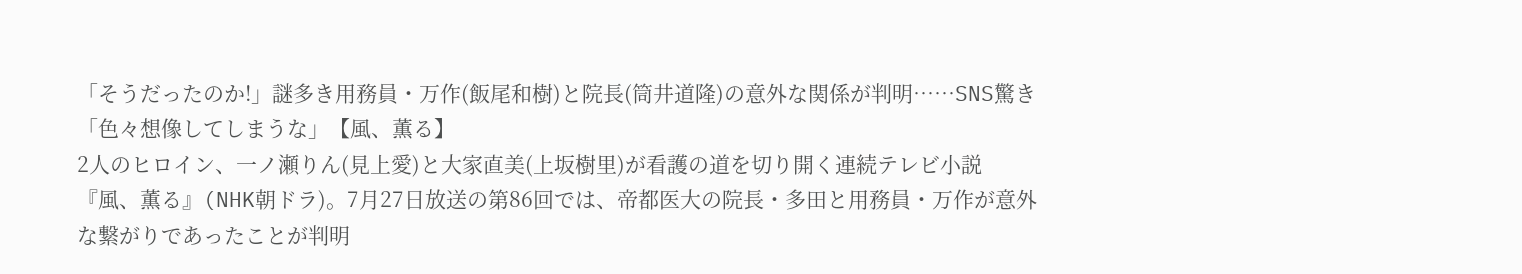「そうだったのか!」謎多き用務員・万作(飯尾和樹)と院長(筒井道隆)の意外な関係が判明……SNS驚き「色々想像してしまうな」【風、薫る】
2人のヒロイン、一ノ瀬りん(見上愛)と大家直美(上坂樹里)が看護の道を切り開く連続テレビ小説『風、薫る』(NHK朝ドラ)。7月27日放送の第86回では、帝都医大の院長・多田と用務員・万作が意外な繋がりであったことが判明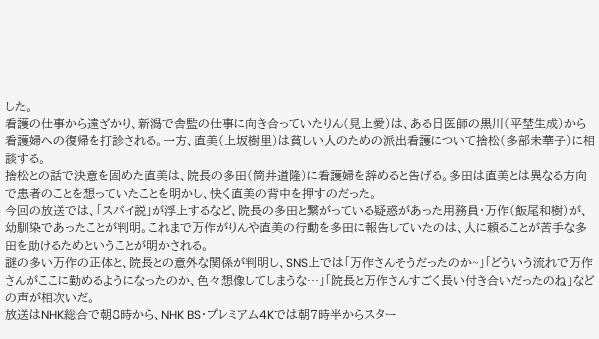した。
看護の仕事から遠ざかり、新潟で舎監の仕事に向き合っていたりん(見上愛)は、ある日医師の黒川(平埜生成)から看護婦への復帰を打診される。一方、直美(上坂樹里)は貧しい人のための派出看護について捨松(多部未華子)に相談する。
捨松との話で決意を固めた直美は、院長の多田(筒井道隆)に看護婦を辞めると告げる。多田は直美とは異なる方向で患者のことを想っていたことを明かし、快く直美の背中を押すのだった。
今回の放送では、「スパイ説」が浮上するなど、院長の多田と繋がっている疑惑があった用務員・万作(飯尾和樹)が、幼馴染であったことが判明。これまで万作がりんや直美の行動を多田に報告していたのは、人に頼ることが苦手な多田を助けるためということが明かされる。
謎の多い万作の正体と、院長との意外な関係が判明し、SNS上では「万作さんそうだったのか~」「どういう流れで万作さんがここに勤めるようになったのか、色々想像してしまうな…」「院長と万作さんすごく長い付き合いだったのね」などの声が相次いだ。
放送はNHK総合で朝8時から、NHK BS・プレミアム4Kでは朝7時半からスター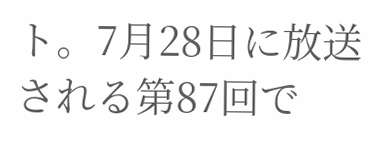ト。7月28日に放送される第87回で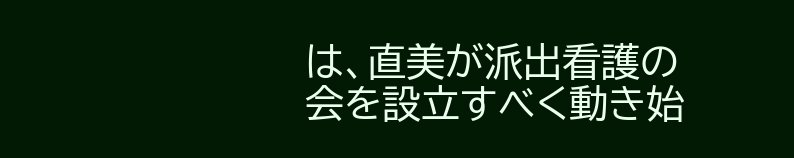は、直美が派出看護の会を設立すべく動き始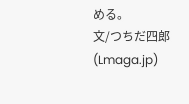める。
文/つちだ四郎
(Lmaga.jp)